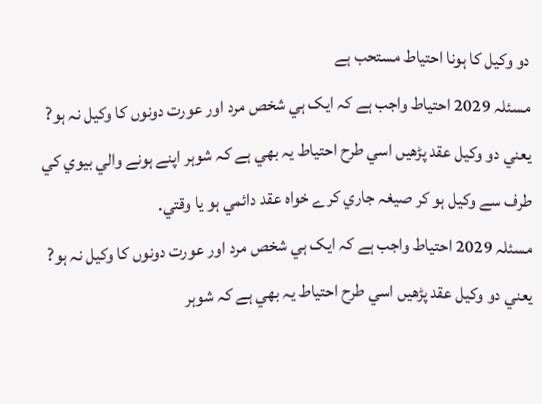دو وکيل کا ہونا احتياط مستحب ہے
مسئلہ 2029 احتياط واجب ہے کہ ايک ہي شخص مرد اور عورت دونوں کا وکيل نہ ہو? يعني دو وکيل عقد پڑھيں اسي طرح احتياط يہ بھي ہے کہ شوہر اپنے ہونے والي بيوي کي طرف سے وکيل ہو کر صيغہ جاري کرے خواہ عقد دائمي ہو يا وقتي.
مسئلہ 2029 احتياط واجب ہے کہ ايک ہي شخص مرد اور عورت دونوں کا وکيل نہ ہو? يعني دو وکيل عقد پڑھيں اسي طرح احتياط يہ بھي ہے کہ شوہر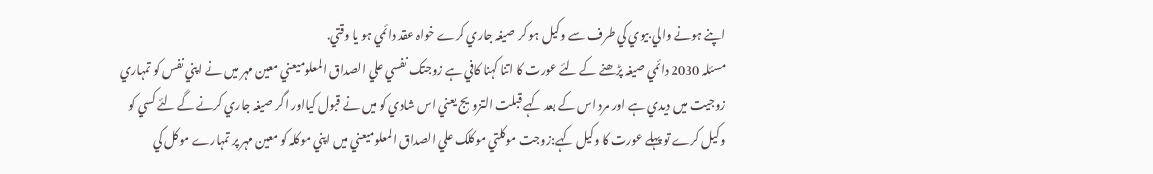اپنے ہونے والي بيوي کي طرف سے وکيل ہو کر صيغہ جاري کرے خواہ عقد دائمي ہو يا وقتي.
مسئلہ 2030 دائمي صيغہ پڑھنے کے لئے عورت کا اتنا کہنا کافي ہے زوجتک نفسي علي الصداق المعلوميعني معين مہر ميں نے اپني نفس کو تمہاري زوجيت ميں ديدي ہے اور مرد اس کے بعد کہے قبلت التزويج يعني اس شادي کو ميں نے قبول کيااور اگر صيغہ جاري کرنے گے لئے کسي کو وکيل کرے تو پہلے عورت کا وکيل کہے:زوجت موکلتي موکلک علي الصداق المعلوميعني ميں اپني موکلہ کو معين مہر پر تمہارے موکل کي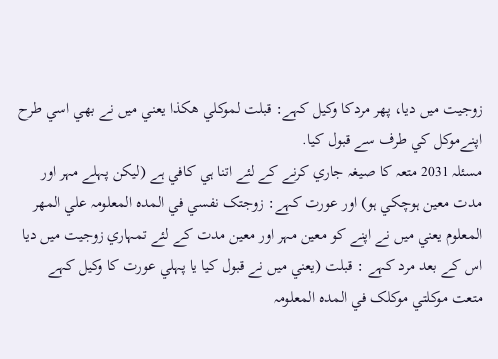زوجيت ميں ديا، پھر مردکا وکيل کہے: قبلت لموکلي ھکذا يعني ميں نے بھي اسي طرح اپنےموکل کي طرف سے قبول کيا.
مسئلہ 2031 متعہ کا صيغہ جاري کرنے کے لئے اتنا ہي کافي ہے (ليکن پہلے مہر اور مدت معين ہوچکي ہو) اور عورت کہے: زوجتک نفسي في المدہ المعلومہ علي المھر المعلوم يعني ميں نے اپنے کو معين مہر اور معين مدت کے لئے تمہاري زوجيت ميں ديا اس کے بعد مرد کہے : قبلت (يعني ميں نے قبول کيا يا پہلي عورت کا وکيل کہے متعت موکلتي موکلک في المدہ المعلومہ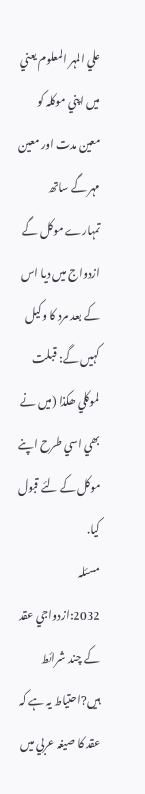علي المہر المعلوم يعني ميں اپني موکلہ کو معين مدت اور معين مہر گے ساتھ تمہارے موکل گے ازدواج ميں ديا اس کے بعد مرد کا وکيل کہيں گے: قبلت لموکلي ھکذا (ميں نے بھي اسي طرح اپنے موکل کے لئے قبول کيا.
مسئلہ 2032:ازدواجي عقد کے چند شرائط ہيں?احتياط يہ ہے کہ عقد کا صيغہ عربي ميں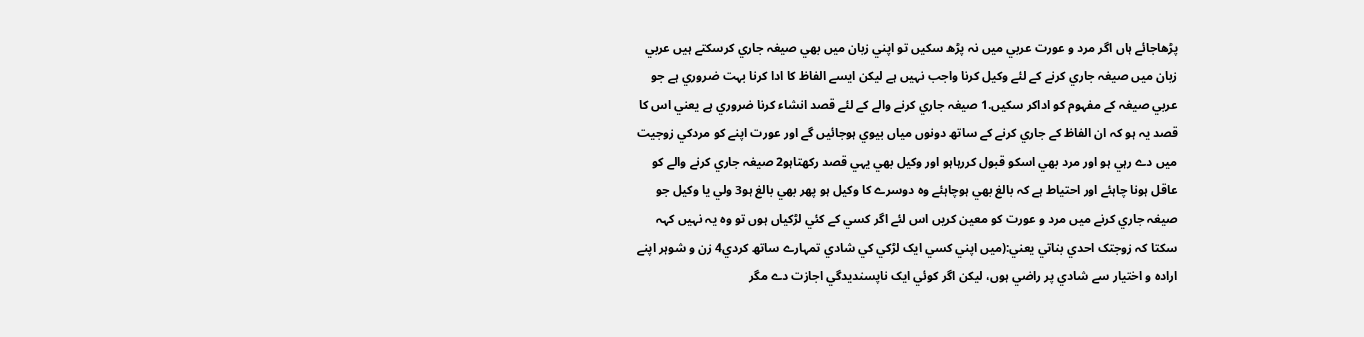پڑھاجائے ہاں اگر مرد و عورت عربي ميں نہ پڑھ سکيں تو اپني زبان ميں بھي صيغہ جاري کرسکتے ہيں عربي زبان ميں صيغہ جاري کرنے کے لئے وکيل کرنا واجب نہيں ہے ليکن ايسے الفاظ کا ادا کرنا بہت ضروري ہے جو عربي صيغہ کے مفہوم کو اداکر سکيں.1 صيغہ جاري کرنے والے کے لئے قصد انشاء کرنا ضروري ہے يعني اس کا قصد يہ ہو کہ ان الفاظ کے جاري کرنے کے ساتھ دونوں مياں بيوي ہوجائيں گے اور عورت اپنے کو مردکي زوجيت ميں دے رہي ہو اور مرد بھي اسکو قبول کررہاہو اور وکيل بھي يہي قصد رکھتاہو2 صيغہ جاري کرنے والے کو عاقل ہونا چاہئے اور احتياط ہے کہ بالغ بھي ہوچاہئے وہ دوسرے کا وکيل ہو پھر بھي بالغ ہو3 ولي يا وکيل جو صيغہ جاري کرنے ميں مرد و عورت کو معين کريں اس لئے اگر کسي کے کئي لڑکياں ہوں تو وہ يہ نہيں کہہ سکتا کہ زوجتک احدي بناتي يعني:(ميں اپني کسي ايک لڑکي کي شادي تمہارے ساتھ کردي4 زن و شوہر اپنے ارادہ و اختيار سے شادي پر راضي ہوں، ليکن اگر کوئي ايک ناپسنديدگي اجازت دے مگر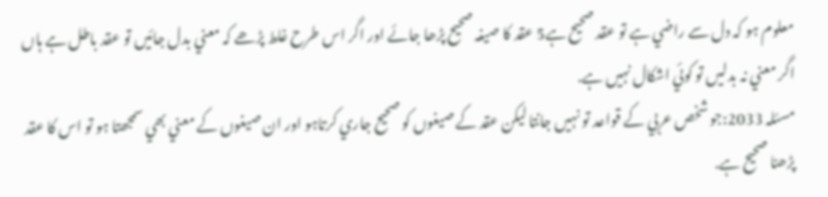معلوم ہو کہ دل سے راضي ہے تو عقد صحيح ہے5 عقد کا صيغہ صحيح پڑھا جائے اور اگر اس طرح غلط پڑھے کہ معني بدل جائيں تو عقد باطل ہے ہاں اگر معني نہ بدليں تو کوئي اشکال نہيں ہے.
مسئلہ 2033:جو شخص عربي کے قواعد تو نہيں جانتا ليکن عقد کے صيغوں کو صحيح جاري کرتاہو اور ان صيغوں کے معني بھي سمجھتا ہو تو اس کا عقد پڑھنا صحيح ہے.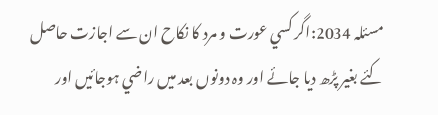مسئلہ 2034:اگر کسي عورت و مرد کا نکاح ان سے اجازت حاصل کئے بغير پڑھ ديا جائے اور وہ دونوں بعد ميں راضي ہوجائيں اور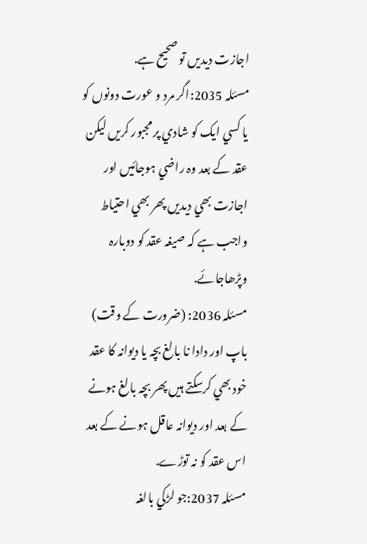اجازت ديديں تو صحيح ہے.
مسئلہ 2035:اگر مرد و عورت دونوں کو يا کسي ايک کو شادي پر مجبور کريں ليکن عقد کے بعد وہ راضي ہوجائيں اور اجازت بھي ديديں پھر بھي احتياط واجب ہے کہ صيغہ عقد کو دوبارہ وپڑھاجائے.
مسئلہ 2036: (ضرورت کے وقت) باپ اور دادا نا بالغ بچہ يا ديوانہ کا عقد خود بھي کرسکتے ہيں پھر بچہ بالغ ہونے کے بعد اور ديوانہ عاقل ہونے کے بعد اس عقد کو نہ توڑے.
مسئلہ 2037:جو لڑکي بالغہ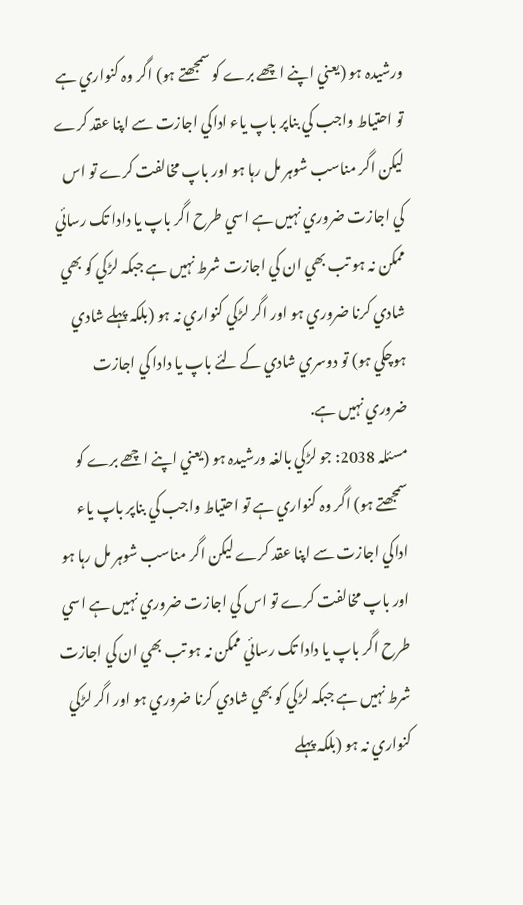ورشيدہ ہو (يعني اپنے اچھے برے کو سمجھتے ہو) اگر وہ کنواري ہے تو احتياط واجب کي بناپر باپ ياء اداکي اجازت سے اپنا عقد کرے ليکن اگر مناسب شوہر مل رہا ہو اور باپ مخالفت کرے تو اس کي اجازت ضروري نہيں ہے اسي طرح اگر باپ يا دادا تک رسائي ممکن نہ ہو تب بھي ان کي اجازت شرط نہيں ہے جبکہ لڑکي کو بھي شادي کرنا ضروري ہو اور اگر لڑکي کنواري نہ ہو (بلکہ پہلے شادي ہوچکي ہو) تو دوسري شادي کے لئے باپ يا دادا کي اجازت ضروري نہيں ہے.
مسئلہ 2038: جو لڑکي بالغہ ورشيدہ ہو (يعني اپنے اچھے برے کو سمجھتے ہو) اگر وہ کنواري ہے تو احتياط واجب کي بناپر باپ ياء اداکي اجازت سے اپنا عقد کرے ليکن اگر مناسب شوہر مل رہا ہو اور باپ مخالفت کرے تو اس کي اجازت ضروري نہيں ہے اسي طرح اگر باپ يا دادا تک رسائي ممکن نہ ہو تب بھي ان کي اجازت شرط نہيں ہے جبکہ لڑکي کو بھي شادي کرنا ضروري ہو اور اگر لڑکي کنواري نہ ہو (بلکہ پہلے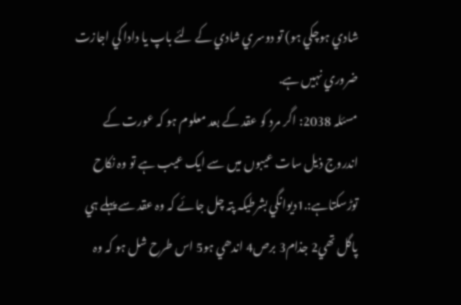شادي ہوچکي ہو) تو دوسري شادي کے لئے باپ يا دادا کي اجازت ضروري نہيں ہے.
مسئلہ 2038: اگر مرد کو عقد کے بعد معلوم ہو کہ عورت کے اندروج ذيل سات عيبوں ميں سے ايک عيب ہے تو وہ نکاح توڑسکتاہے:.1ديوانگي بشرطيکہ پتہ چل جائے کہ وہ عقد سے پہلے ہي پاگل تھي2 جذام3 برص4 اندھي ہو5 اس طرح شل ہو کہ وہ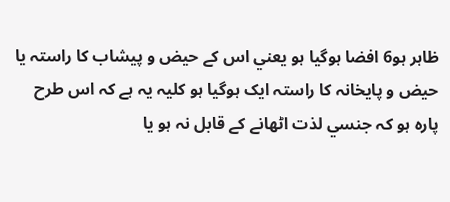ظاہر ہو6 افضا ہوگيا ہو يعني اس کے حيض و پيشاب کا راستہ يا حيض و پايخانہ کا راستہ ايک ہوگيا ہو کليہ يہ ہے کہ اس طرح پارہ ہو کہ جنسي لذت اٹھانے کے قابل نہ ہو يا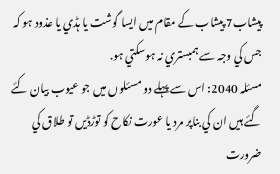پيشاب7 پيشاب کے مقام ميں ايسا گوشت يا ہڈي يا عذود ہو کہ جس کي وجہ سے ہمبستري نہ ہوسکتي ہو.
مسئلہ 2040: اس سے پہلے دو مسئلوں ميں جو عيوب بيان کئے گئے ہيں ان کي بناپر مرد يا عورت نکاح کو توڑڈيں تو طلاق کي ضرورت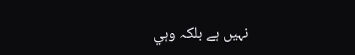نہيں ہے بلکہ وہي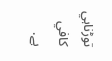توڑناہي کافي ہے.